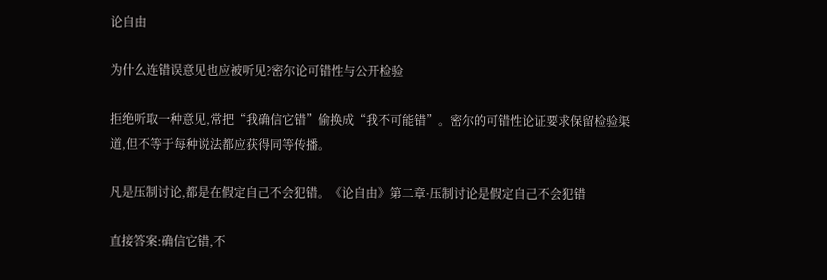论自由

为什么连错误意见也应被听见?密尔论可错性与公开检验

拒绝听取一种意见,常把“我确信它错”偷换成“我不可能错”。密尔的可错性论证要求保留检验渠道,但不等于每种说法都应获得同等传播。

凡是压制讨论,都是在假定自己不会犯错。《论自由》第二章·压制讨论是假定自己不会犯错

直接答案:确信它错,不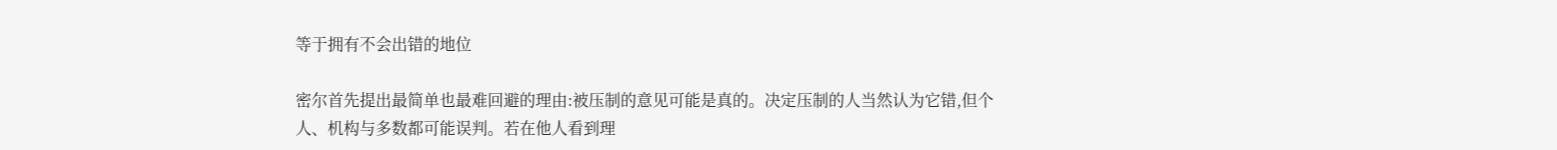等于拥有不会出错的地位

密尔首先提出最简单也最难回避的理由:被压制的意见可能是真的。决定压制的人当然认为它错,但个人、机构与多数都可能误判。若在他人看到理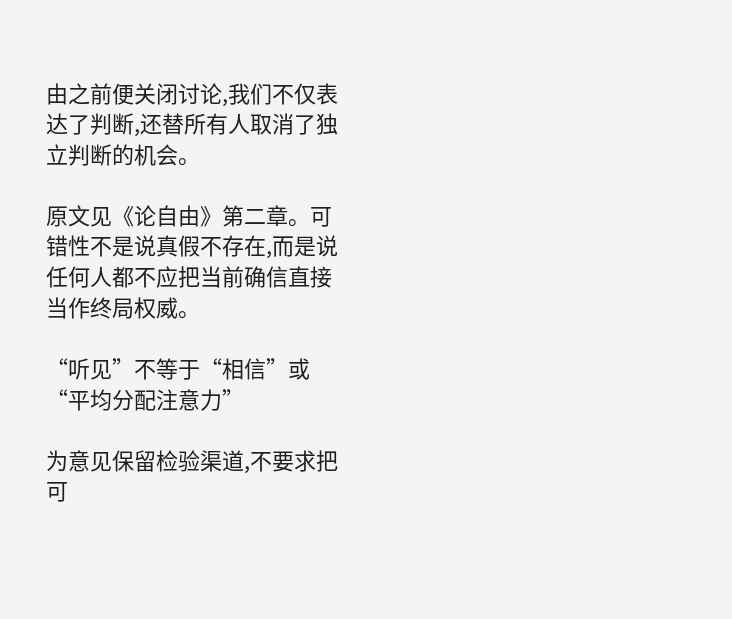由之前便关闭讨论,我们不仅表达了判断,还替所有人取消了独立判断的机会。

原文见《论自由》第二章。可错性不是说真假不存在,而是说任何人都不应把当前确信直接当作终局权威。

“听见”不等于“相信”或“平均分配注意力”

为意见保留检验渠道,不要求把可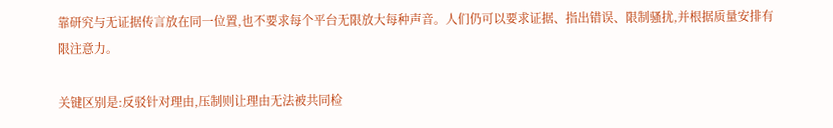靠研究与无证据传言放在同一位置,也不要求每个平台无限放大每种声音。人们仍可以要求证据、指出错误、限制骚扰,并根据质量安排有限注意力。

关键区别是:反驳针对理由,压制则让理由无法被共同检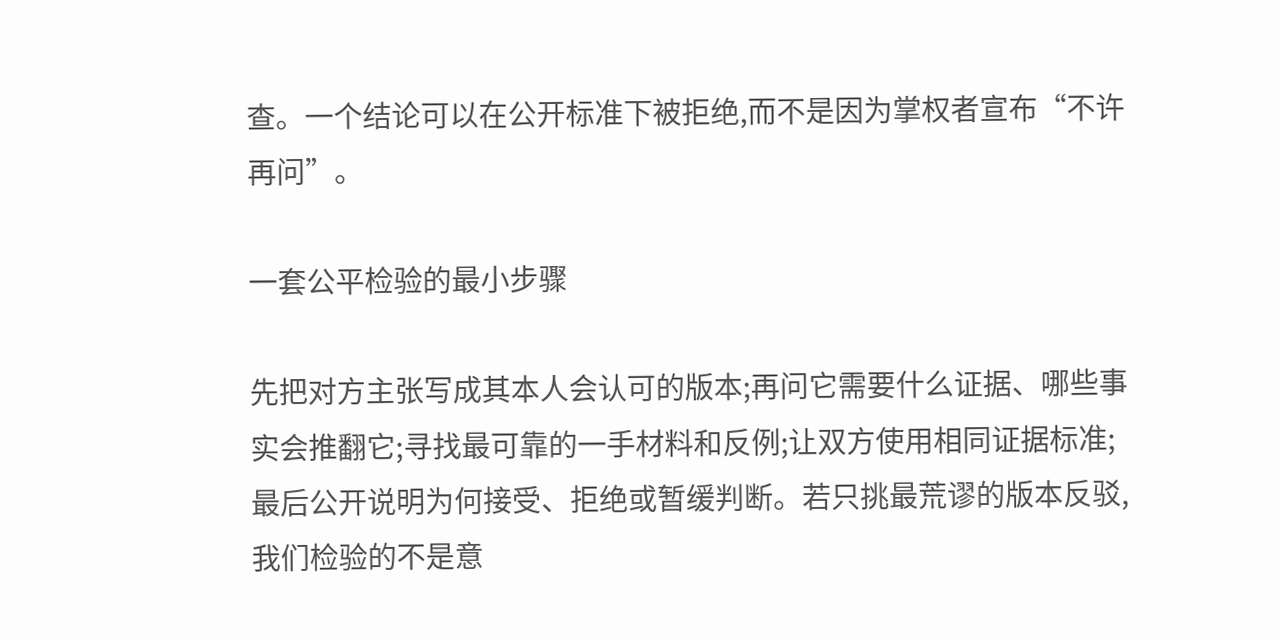查。一个结论可以在公开标准下被拒绝,而不是因为掌权者宣布“不许再问”。

一套公平检验的最小步骤

先把对方主张写成其本人会认可的版本;再问它需要什么证据、哪些事实会推翻它;寻找最可靠的一手材料和反例;让双方使用相同证据标准;最后公开说明为何接受、拒绝或暂缓判断。若只挑最荒谬的版本反驳,我们检验的不是意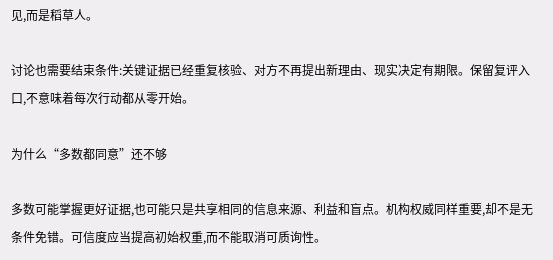见,而是稻草人。

讨论也需要结束条件:关键证据已经重复核验、对方不再提出新理由、现实决定有期限。保留复评入口,不意味着每次行动都从零开始。

为什么“多数都同意”还不够

多数可能掌握更好证据,也可能只是共享相同的信息来源、利益和盲点。机构权威同样重要,却不是无条件免错。可信度应当提高初始权重,而不能取消可质询性。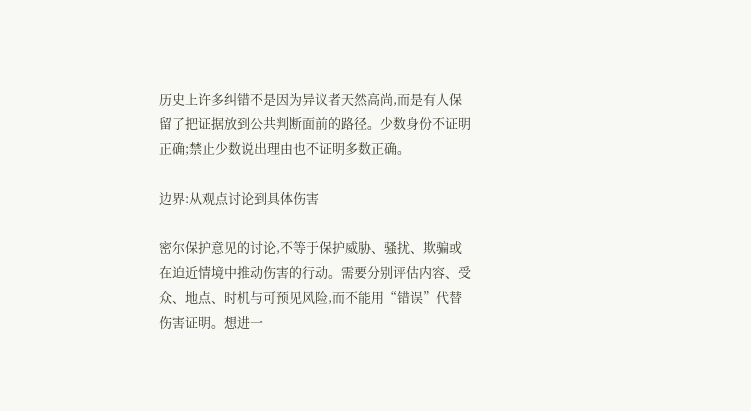历史上许多纠错不是因为异议者天然高尚,而是有人保留了把证据放到公共判断面前的路径。少数身份不证明正确;禁止少数说出理由也不证明多数正确。

边界:从观点讨论到具体伤害

密尔保护意见的讨论,不等于保护威胁、骚扰、欺骗或在迫近情境中推动伤害的行动。需要分别评估内容、受众、地点、时机与可预见风险,而不能用“错误”代替伤害证明。想进一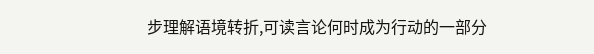步理解语境转折,可读言论何时成为行动的一部分